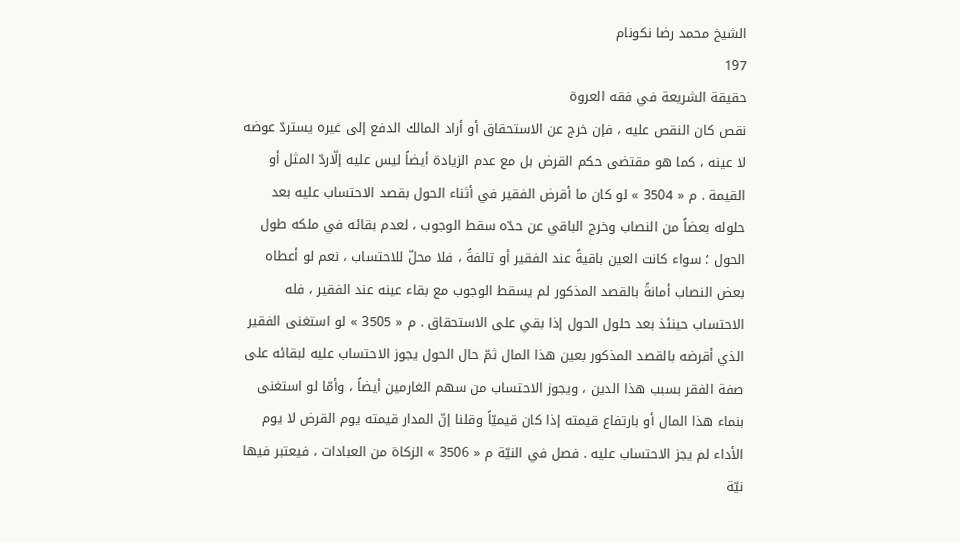الشيخ محمد رضا نكونام
197
حقيقة الشريعة في فقه العروة
نقص كان النقص عليه ، فإن خرج عن الاستحقاق أو أراد المالك الدفع إلى غيره يستردّ عوضه لا عينه ، كما هو مقتضى حكم القرض بل مع عدم الزيادة أيضاً ليس عليه إلّاردّ المثل أو القيمة . م « 3504 » لو كان ما أقرض الفقير في أثناء الحول بقصد الاحتساب عليه بعد حلوله بعضاً من النصاب وخرج الباقي عن حدّه سقط الوجوب ، لعدم بقائه في ملكه طول الحول ؛ سواء كانت العين باقيةً عند الفقير أو تالفةً ، فلا محلّ للاحتساب ، نعم لو أعطاه بعض النصاب أمانةً بالقصد المذكور لم يسقط الوجوب مع بقاء عينه عند الفقير ، فله الاحتساب حينئذ بعد حلول الحول إذا بقي على الاستحقاق . م « 3505 » لو استغنى الفقير الذي أقرضه بالقصد المذكور بعين هذا المال ثمّ حال الحول يجوز الاحتساب عليه لبقائه على صفة الفقر بسبب هذا الدين ، ويجوز الاحتساب من سهم الغارمين أيضاً ، وأمّا لو استغنى بنماء هذا المال أو بارتفاع قيمته إذا كان قيميّاً وقلنا إنّ المدار قيمته يوم القرض لا يوم الأداء لم يجز الاحتساب عليه . فصل في النيّة م « 3506 » الزكاة من العبادات ، فيعتبر فيها نيّة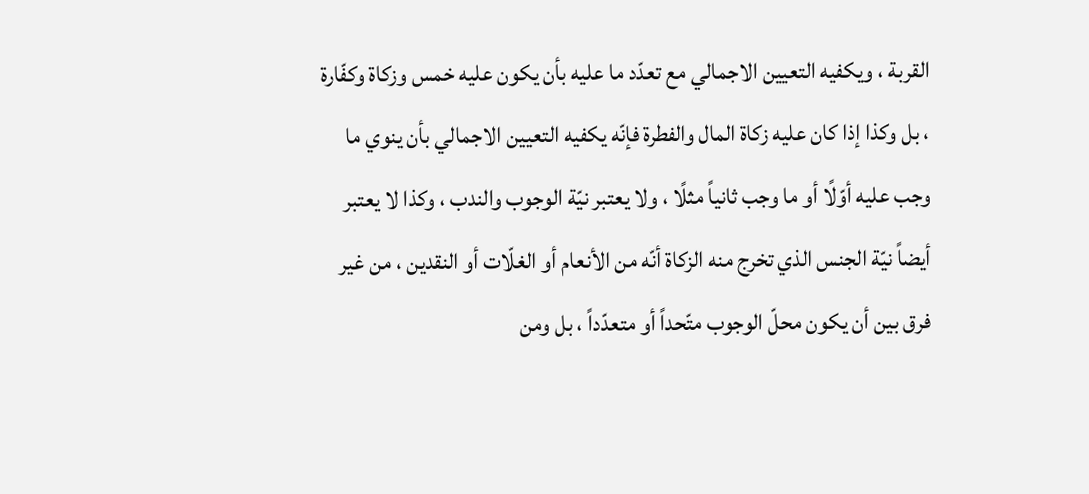القربة ، ويكفيه التعيين الاجمالي مع تعدّد ما عليه بأن يكون عليه خمس وزكاة وكفّارة ، بل وكذا إذا كان عليه زكاة المال والفطرة فإنّه يكفيه التعيين الاجمالي بأن ينوي ما وجب عليه أوّلًا أو ما وجب ثانياً مثلًا ، ولا يعتبر نيّة الوجوب والندب ، وكذا لا يعتبر أيضاً نيّة الجنس الذي تخرج منه الزكاة أنّه من الأنعام أو الغلّات أو النقدين ، من غير فرق بين أن يكون محلّ الوجوب متّحداً أو متعدّداً ، بل ومن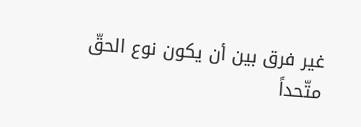غير فرق بين أن يكون نوع الحقّ متّحداً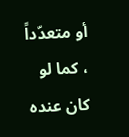أو متعدّداً ، كما لو كان عنده